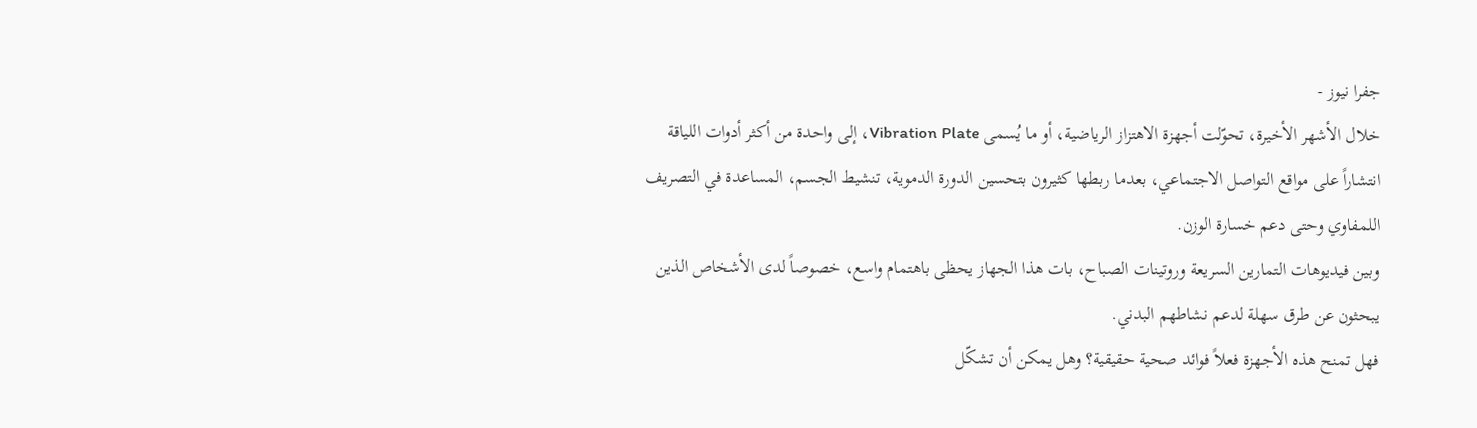جفرا نيوز -
خلال الأشهر الأخيرة، تحوّلت أجهزة الاهتزاز الرياضية، أو ما يُسمى Vibration Plate، إلى واحدة من أكثر أدوات اللياقة انتشاراً على مواقع التواصل الاجتماعي، بعدما ربطها كثيرون بتحسين الدورة الدموية، تنشيط الجسم، المساعدة في التصريف اللمفاوي وحتى دعم خسارة الوزن.
وبين فيديوهات التمارين السريعة وروتينات الصباح، بات هذا الجهاز يحظى باهتمام واسع، خصوصاً لدى الأشخاص الذين يبحثون عن طرق سهلة لدعم نشاطهم البدني.
فهل تمنح هذه الأجهزة فعلاً فوائد صحية حقيقية؟ وهل يمكن أن تشكّل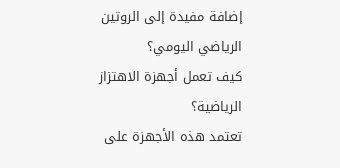إضافة مفيدة إلى الروتين الرياضي اليومي؟
كيف تعمل أجهزة الاهتزاز الرياضية؟
تعتمد هذه الأجهزة على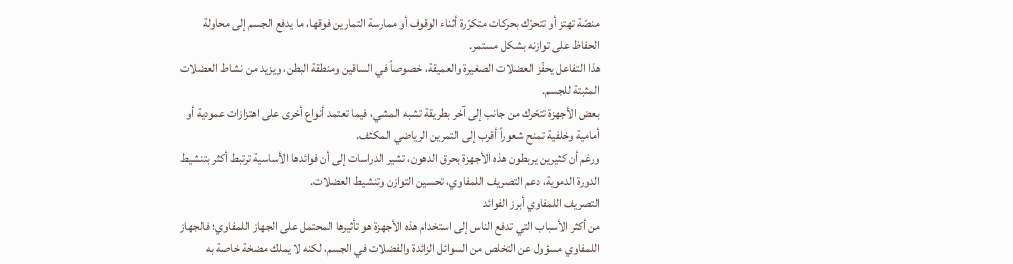منصّة تهتز أو تتحرّك بحركات متكرّرة أثناء الوقوف أو ممارسة التمارين فوقها، ما يدفع الجسم إلى محاولة الحفاظ على توازنه بشكل مستمر.
هذا التفاعل يحفّز العضلات الصغيرة والعميقة، خصوصاً في الساقين ومنطقة البطن، ويزيد من نشاط العضلات المثبتة للجسم.
بعض الأجهزة تتحّرك من جانب إلى آخر بطريقة تشبه المشي، فيما تعتمد أنواع أخرى على اهتزازات عمودية أو أمامية وخلفية تمنح شعوراً أقرب إلى التمرين الرياضي المكثف.
ورغم أن كثيرين يربطون هذه الأجهزة بحرق الدهون، تشير الدراسات إلى أن فوائدها الأساسية ترتبط أكثر بتنشيط الدورة الدموية، دعم التصريف اللمفاوي، تحسين التوازن وتنشيط العضلات.
التصريف اللمفاوي أبرز الفوائد
من أكثر الأسباب التي تدفع الناس إلى استخدام هذه الأجهزة هو تأثيرها المحتمل على الجهاز اللمفاوي؛ فالجهاز اللمفاوي مسؤول عن التخلص من السوائل الزائدة والفضلات في الجسم، لكنه لا يملك مضخة خاصة به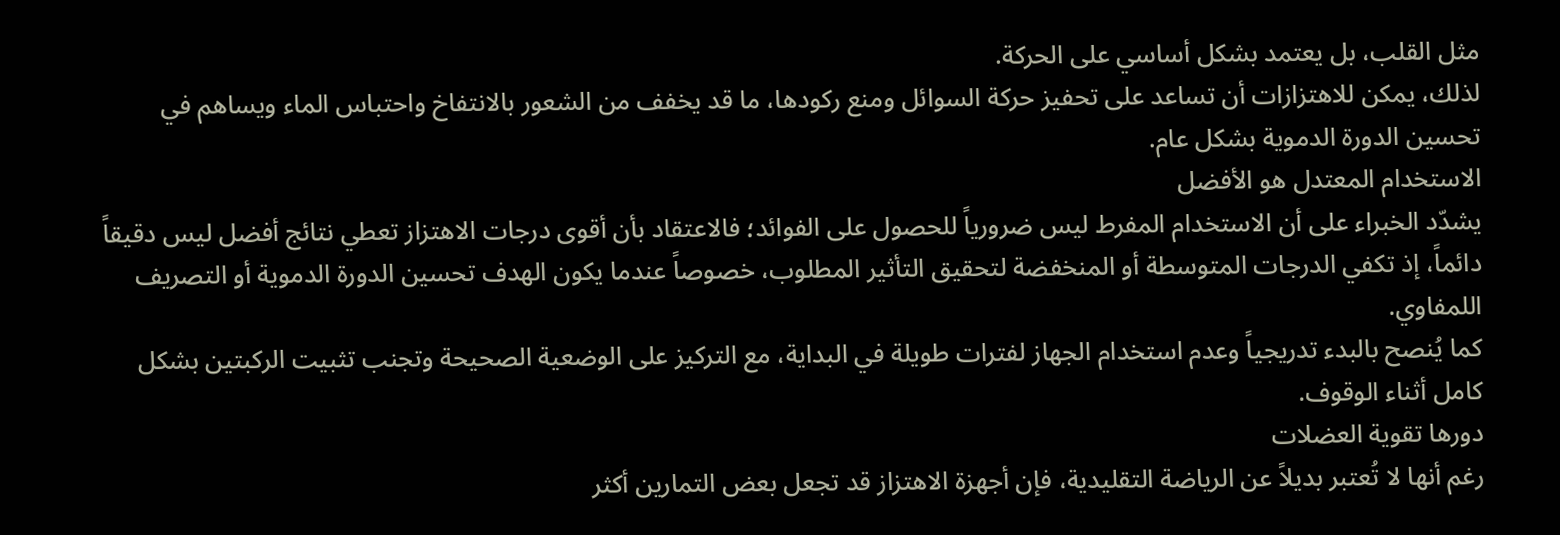مثل القلب، بل يعتمد بشكل أساسي على الحركة.
لذلك، يمكن للاهتزازات أن تساعد على تحفيز حركة السوائل ومنع ركودها، ما قد يخفف من الشعور بالانتفاخ واحتباس الماء ويساهم في تحسين الدورة الدموية بشكل عام.
الاستخدام المعتدل هو الأفضل
يشدّد الخبراء على أن الاستخدام المفرط ليس ضرورياً للحصول على الفوائد؛ فالاعتقاد بأن أقوى درجات الاهتزاز تعطي نتائج أفضل ليس دقيقاً دائماً، إذ تكفي الدرجات المتوسطة أو المنخفضة لتحقيق التأثير المطلوب، خصوصاً عندما يكون الهدف تحسين الدورة الدموية أو التصريف اللمفاوي.
كما يُنصح بالبدء تدريجياً وعدم استخدام الجهاز لفترات طويلة في البداية، مع التركيز على الوضعية الصحيحة وتجنب تثبيت الركبتين بشكل كامل أثناء الوقوف.
دورها تقوية العضلات
رغم أنها لا تُعتبر بديلاً عن الرياضة التقليدية، فإن أجهزة الاهتزاز قد تجعل بعض التمارين أكثر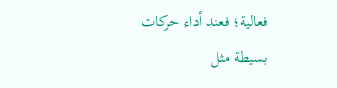فعالية؛ فعند أداء حركات بسيطة مثل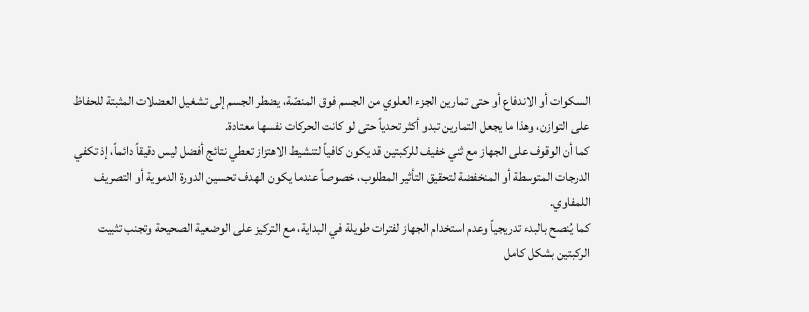السكوات أو الاندفاع أو حتى تمارين الجزء العلوي من الجسم فوق المنصّة، يضطر الجسم إلى تشغيل العضلات المثبتة للحفاظ على التوازن، وهذا ما يجعل التمارين تبدو أكثر تحدياً حتى لو كانت الحركات نفسها معتادة.
كما أن الوقوف على الجهاز مع ثني خفيف للركبتين قد يكون كافياً لتنشيط الاهتزاز تعطي نتائج أفضل ليس دقيقاً دائماً، إذ تكفي الدرجات المتوسطة أو المنخفضة لتحقيق التأثير المطلوب، خصوصاً عندما يكون الهدف تحسين الدورة الدموية أو التصريف اللمفاوي.
كما يُنصح بالبدء تدريجياً وعدم استخدام الجهاز لفترات طويلة في البداية، مع التركيز على الوضعية الصحيحة وتجنب تثبيت الركبتين بشكل كامل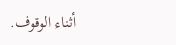أثناء الوقوف.